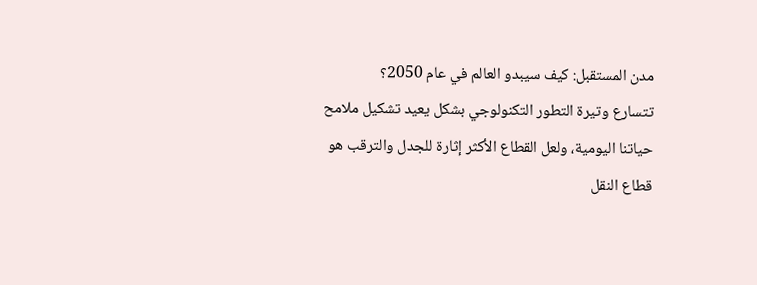مدن المستقبل: كيف سيبدو العالم في عام 2050؟
تتسارع وتيرة التطور التكنولوجي بشكل يعيد تشكيل ملامح حياتنا اليومية، ولعل القطاع الأكثر إثارة للجدل والترقب هو قطاع النقل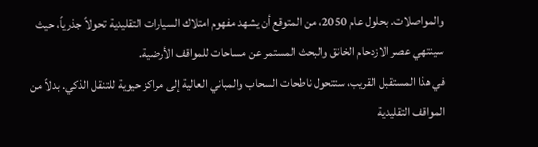والمواصلات. بحلول عام 2050، من المتوقع أن يشهد مفهوم امتلاك السيارات التقليدية تحولاً جذرياً، حيث سينتهي عصر الازدحام الخانق والبحث المستمر عن مساحات للمواقف الأرضية.
في هذا المستقبل القريب، ستتحول ناطحات السحاب والمباني العالية إلى مراكز حيوية للتنقل الذكي. بدلاً من المواقف التقليدية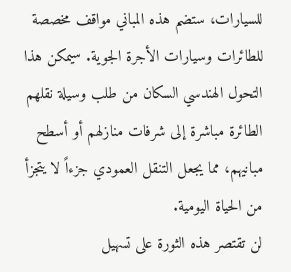للسيارات، ستضم هذه المباني مواقف مخصصة للطائرات وسيارات الأجرة الجوية. سيمكن هذا التحول الهندسي السكان من طلب وسيلة نقلهم الطائرة مباشرة إلى شرفات منازلهم أو أسطح مبانيهم، مما يجعل التنقل العمودي جزءاً لا يتجزأ من الحياة اليومية.
لن تقتصر هذه الثورة على تسهيل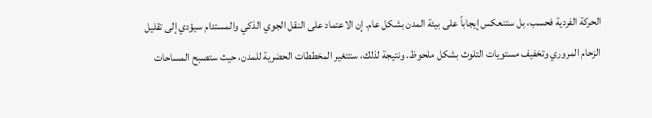الحركة الفردية فحسب، بل ستنعكس إيجاباً على بيئة المدن بشكل عام. إن الاعتماد على النقل الجوي الذكي والمستدام سيؤدي إلى تقليل الزحام المروري وتخفيف مستويات التلوث بشكل ملحوظ. ونتيجة لذلك، ستتغير المخططات الحضرية للمدن، حيث ستصبح المساحات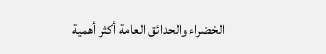الخضراء والحدائق العامة أكثر أهمية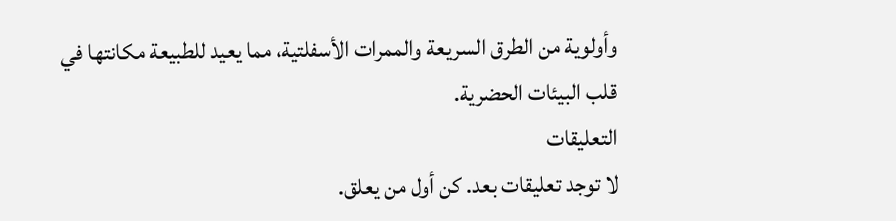وأولوية من الطرق السريعة والممرات الأسفلتية، مما يعيد للطبيعة مكانتها في قلب البيئات الحضرية.
التعليقات
لا توجد تعليقات بعد. كن أول من يعلق.